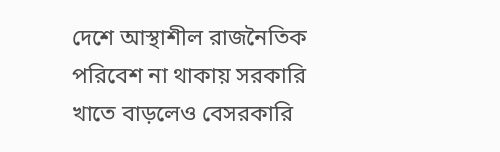দেশে আস্থাশীল রাজনৈতিক পরিবেশ না থাকায় সরকারি খাতে বাড়লেও বেসরকারি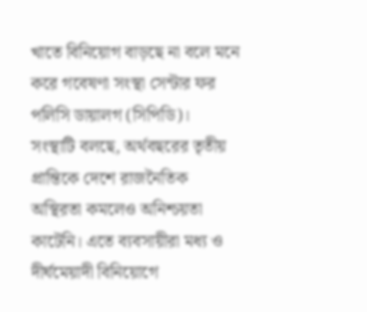খাতে বিনিয়োগ বাড়ছে না বলে মনে করে গবেষণা সংস্থা সেন্টার ফর পলিসি ডায়ালগ (সিপিডি)।
সংস্থাটি বলছে, অর্থবছরের তৃতীয় প্রান্তিকে দেশে রাজনৈতিক অস্থিরতা কমলেও অনিশ্চয়তা কাটেনি। এতে ব্যবসায়ীরা মধ্য ও দীর্ঘমেয়াদী বিনিয়োগে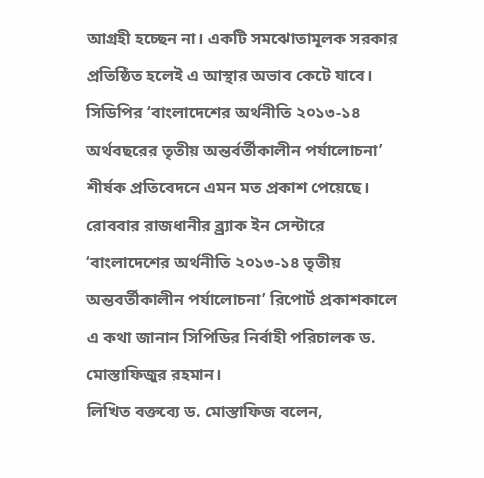আগ্রহী হচ্ছেন না। একটি সমঝোতামূলক সরকার প্রতিষ্ঠিত হলেই এ আস্থার অভাব কেটে যাবে।
সিডিপির ‘বাংলাদেশের অর্থনীতি ২০১৩-১৪ অর্থবছরের তৃতীয় অন্তর্বর্তীকালীন পর্যালোচনা’ শীর্ষক প্রতিবেদনে এমন মত প্রকাশ পেয়েছে।
রোববার রাজধানীর ব্র্র্যাক ইন সেন্টারে ‘বাংলাদেশের অর্থনীতি ২০১৩-১৪ তৃতীয় অন্তবর্তীকালীন পর্যালোচনা’ রিপোর্ট প্রকাশকালে এ কথা জানান সিপিডির নির্বাহী পরিচালক ড. মোস্তাফিজুর রহমান।
লিখিত বক্তব্যে ড. মোস্তাফিজ বলেন,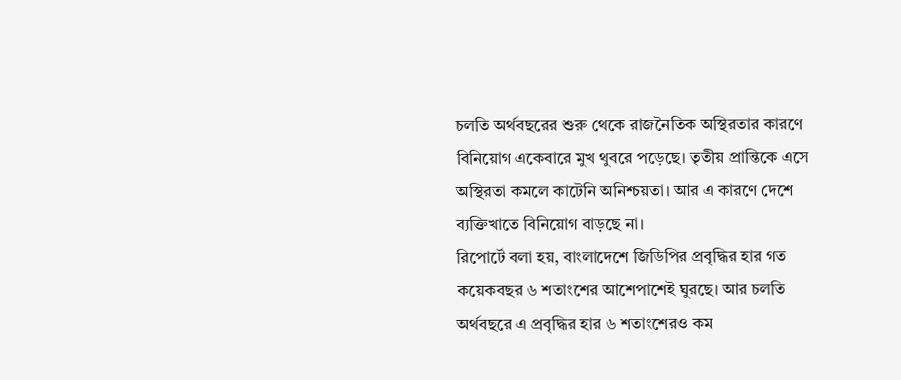চলতি অর্থবছরের শুরু থেকে রাজনৈতিক অস্থিরতার কারণে বিনিয়োগ একেবারে মুখ থুবরে পড়েছে। তৃতীয় প্রান্তিকে এসে অস্থিরতা কমলে কাটেনি অনিশ্চয়তা। আর এ কারণে দেশে ব্যক্তিখাতে বিনিয়োগ বাড়ছে না।
রিপোর্টে বলা হয়, বাংলাদেশে জিডিপির প্রবৃদ্ধির হার গত কয়েকবছর ৬ শতাংশের আশেপাশেই ঘুরছে। আর চলতি অর্থবছরে এ প্রবৃদ্ধির হার ৬ শতাংশেরও কম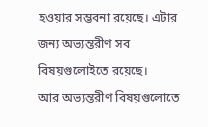হওয়ার সম্ভবনা রয়েছে। এটার জন্য অভ্যন্তরীণ সব বিষয়গুলোইতে রয়েছে।
আর অভ্যন্তরীণ বিষয়গুলোতে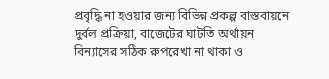প্রবৃদ্ধি না হওয়ার জন্য বিভিন্ন প্রকল্প বাস্তবায়নে দুর্বল প্রক্রিয়া, বাজেটের ঘাটতি অর্থায়ন বিন্যাসের সঠিক রুপরেখা না থাকা ও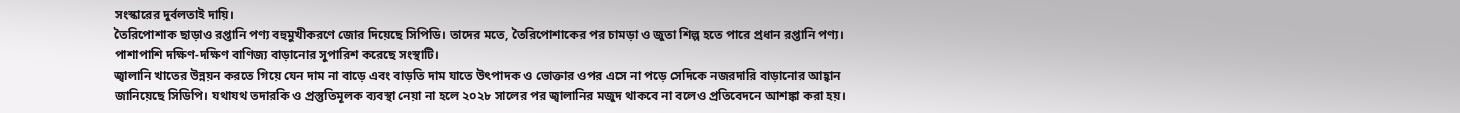সংস্কারের দুর্বলতাই দায়ি।
তৈরিপোশাক ছাড়াও রপ্তানি পণ্য বহুমুখীকরণে জোর দিয়েছে সিপিডি। তাদের মতে, তৈরিপোশাকের পর চামড়া ও জুতা শিল্প হতে পারে প্রধান রপ্তানি পণ্য। পাশাপাশি দক্ষিণ-দক্ষিণ বাণিজ্য বাড়ানোর সুপারিশ করেছে সংস্থাটি।
জ্বালানি খাতের উন্নয়ন করতে গিয়ে যেন দাম না বাড়ে এবং বাড়তি দাম যাতে উৎপাদক ও ভোক্তার ওপর এসে না পড়ে সেদিকে নজরদারি বাড়ানোর আহ্বান জানিয়েছে সিডিপি। যথাযথ তদারকি ও প্রস্তুতিমূলক ব্যবস্থা নেয়া না হলে ২০২৮ সালের পর জ্বালানির মজুদ থাকবে না বলেও প্রতিবেদনে আশঙ্কা করা হয়।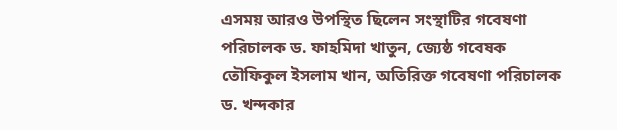এসময় আরও উপস্থিত ছিলেন সংস্থাটির গবেষণা পরিচালক ড. ফাহমিদা খাতুন, জ্যেষ্ঠ গবেষক তৌফিকুল ইসলাম খান, অতিরিক্ত গবেষণা পরিচালক ড. খন্দকার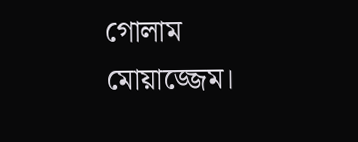গোলাম মোয়াজ্জেম।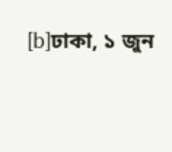[b]ঢাকা, ১ জুন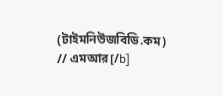(টাইমনিউজবিডি.কম) // এমআর[/b]